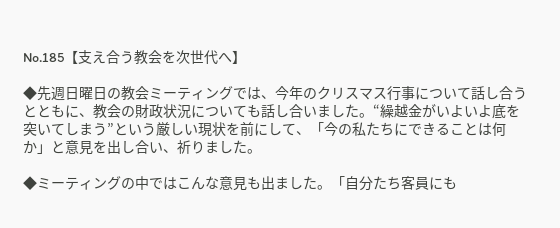No.185【支え合う教会を次世代へ】

◆先週日曜日の教会ミーティングでは、今年のクリスマス行事について話し合うとともに、教会の財政状況についても話し合いました。“繰越金がいよいよ底を突いてしまう”という厳しい現状を前にして、「今の私たちにできることは何か」と意見を出し合い、祈りました。

◆ミーティングの中ではこんな意見も出ました。「自分たち客員にも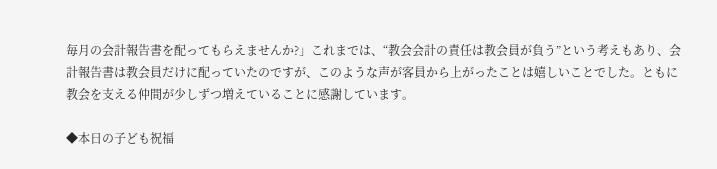毎月の会計報告書を配ってもらえませんか?」これまでは、“教会会計の責任は教会員が負う”という考えもあり、会計報告書は教会員だけに配っていたのですが、このような声が客員から上がったことは嬉しいことでした。ともに教会を支える仲間が少しずつ増えていることに感謝しています。

◆本日の子ども祝福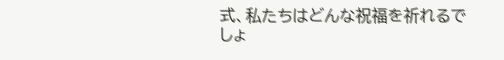式、私たちはどんな祝福を祈れるでしょ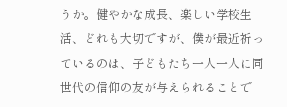うか。健やかな成長、楽しい学校生活、どれも大切ですが、僕が最近祈っているのは、子どもたち一人一人に同世代の信仰の友が与えられることで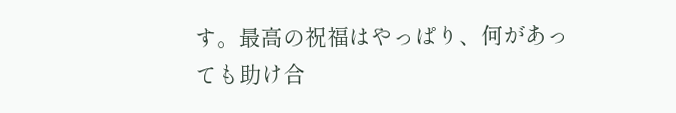す。最高の祝福はやっぱり、何があっても助け合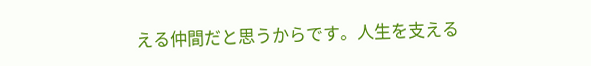える仲間だと思うからです。人生を支える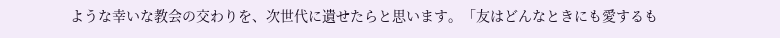ような幸いな教会の交わりを、次世代に遺せたらと思います。「友はどんなときにも愛するも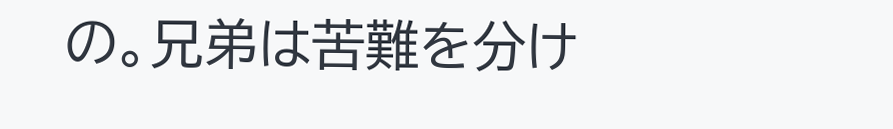の。兄弟は苦難を分け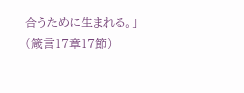合うために生まれる。」(箴言17章17節)